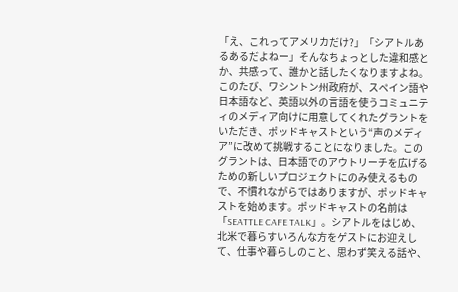「え、これってアメリカだけ?」「シアトルあるあるだよねー」そんなちょっとした違和感とか、共感って、誰かと話したくなりますよね。このたび、ワシントン州政府が、スペイン語や日本語など、英語以外の言語を使うコミュニティのメディア向けに用意してくれたグラントをいただき、ポッドキャストという“声のメディア”に改めて挑戦することになりました。このグラントは、日本語でのアウトリーチを広げるための新しいプロジェクトにのみ使えるもので、不慣れながらではありますが、ポッドキャストを始めます。ポッドキャストの名前は「SEATTLE CAFE TALK」。シアトルをはじめ、北米で暮らすいろんな方をゲストにお迎えして、仕事や暮らしのこと、思わず笑える話や、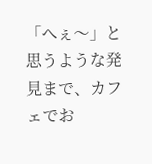「へぇ〜」と思うような発見まで、カフェでお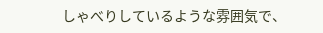しゃべりしているような雰囲気で、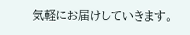気軽にお届けしていきます。